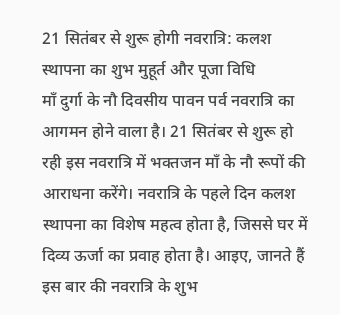21 सितंबर से शुरू होगी नवरात्रि: कलश स्थापना का शुभ मुहूर्त और पूजा विधि
माँ दुर्गा के नौ दिवसीय पावन पर्व नवरात्रि का आगमन होने वाला है। 21 सितंबर से शुरू हो रही इस नवरात्रि में भक्तजन माँ के नौ रूपों की आराधना करेंगे। नवरात्रि के पहले दिन कलश स्थापना का विशेष महत्व होता है, जिससे घर में दिव्य ऊर्जा का प्रवाह होता है। आइए, जानते हैं इस बार की नवरात्रि के शुभ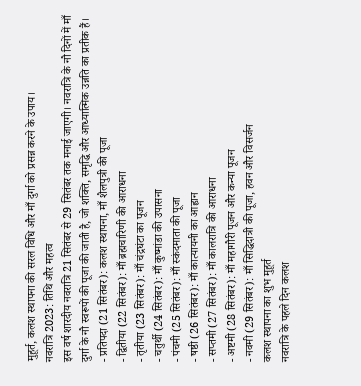मुहूर्त, कलश स्थापना की सरल विधि और माँ दुर्गा को प्रसन्न करने के उपाय।
नवरात्रि 2023: तिथि और महत्व
इस वर्ष शारदीय नवरात्रि 21 सितंबर से 29 सितंबर तक मनाई जाएगी। नवरात्रि के नौ दिनों में माँ दुर्गा के नौ स्वरूपों की पूजा की जाती है, जो शक्ति, समृद्धि और आध्यात्मिक उन्नति का प्रतीक हैं।
- प्रतिपदा (21 सितंबर): कलश स्थापना, माँ शैलपुत्री की पूजा
- द्वितीया (22 सितंबर): माँ ब्रह्मचारिणी की आराधना
- तृतीया (23 सितंबर): माँ चंद्रघंटा का पूजन
- चतुर्थी (24 सितंबर): माँ कुष्मांडा की उपासना
- पंचमी (25 सितंबर): माँ स्कंदमाता की पूजा
- षष्ठी (26 सितंबर): माँ कात्यायनी का आह्वान
- सप्तमी (27 सितंबर): माँ कालरात्रि की आराधना
- अष्टमी (28 सितंबर): माँ महागौरी पूजन और कन्या पूजन
- नवमी (29 सितंबर): माँ सिद्धिदात्री की पूजा, हवन और विसर्जन
कलश स्थापना का शुभ मुहूर्त
नवरात्रि के पहले दिन कलश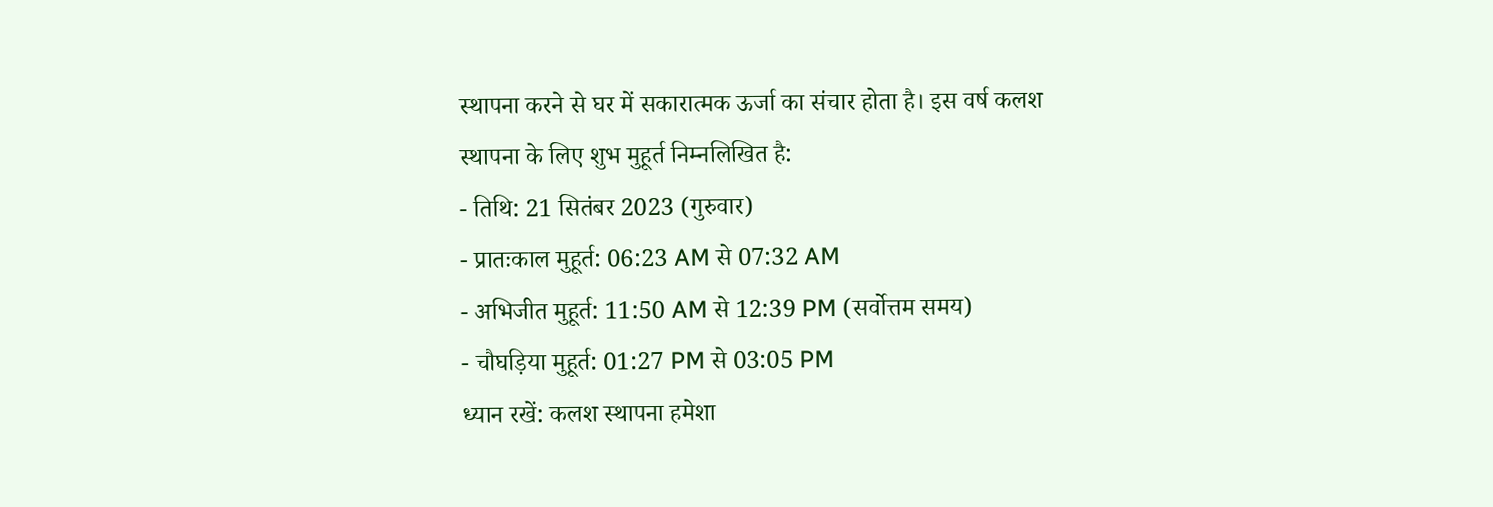स्थापना करने से घर में सकारात्मक ऊर्जा का संचार होता है। इस वर्ष कलश स्थापना के लिए शुभ मुहूर्त निम्नलिखित है:
- तिथि: 21 सितंबर 2023 (गुरुवार)
- प्रातःकाल मुहूर्त: 06:23 AM से 07:32 AM
- अभिजीत मुहूर्त: 11:50 AM से 12:39 PM (सर्वोत्तम समय)
- चौघड़िया मुहूर्त: 01:27 PM से 03:05 PM
ध्यान रखें: कलश स्थापना हमेशा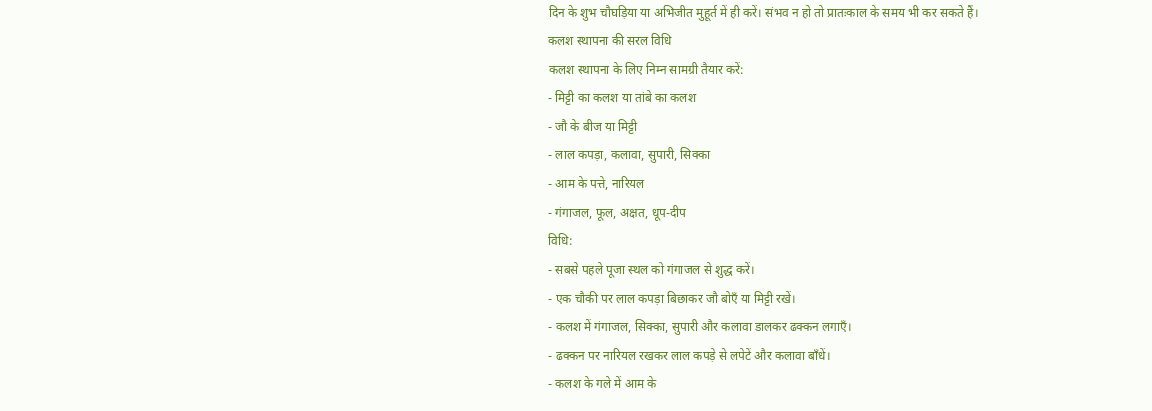दिन के शुभ चौघड़िया या अभिजीत मुहूर्त में ही करें। संभव न हो तो प्रातःकाल के समय भी कर सकते हैं।
कलश स्थापना की सरल विधि
कलश स्थापना के लिए निम्न सामग्री तैयार करें:
- मिट्टी का कलश या तांबे का कलश
- जौ के बीज या मिट्टी
- लाल कपड़ा, कलावा, सुपारी, सिक्का
- आम के पत्ते, नारियल
- गंगाजल, फूल, अक्षत, धूप-दीप
विधि:
- सबसे पहले पूजा स्थल को गंगाजल से शुद्ध करें।
- एक चौकी पर लाल कपड़ा बिछाकर जौ बोएँ या मिट्टी रखें।
- कलश में गंगाजल, सिक्का, सुपारी और कलावा डालकर ढक्कन लगाएँ।
- ढक्कन पर नारियल रखकर लाल कपड़े से लपेटें और कलावा बाँधें।
- कलश के गले में आम के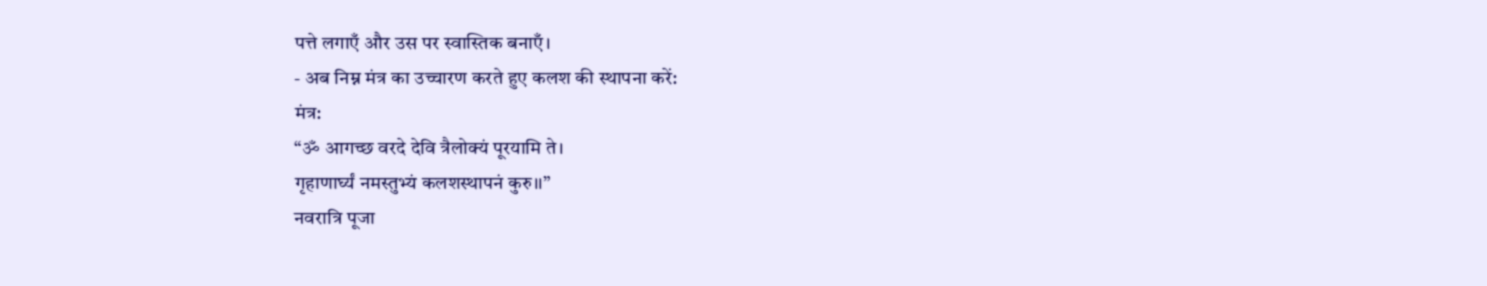पत्ते लगाएँ और उस पर स्वास्तिक बनाएँ।
- अब निम्न मंत्र का उच्चारण करते हुए कलश की स्थापना करें:
मंत्र:
“ॐ आगच्छ वरदे देवि त्रैलोक्यं पूरयामि ते।
गृहाणार्घ्यं नमस्तुभ्यं कलशस्थापनं कुरु।।”
नवरात्रि पूजा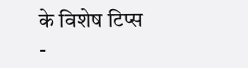के विशेष टिप्स
-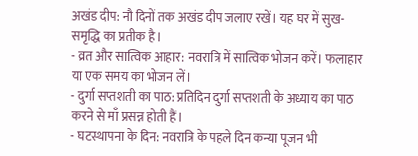अखंड दीप: नौ दिनों तक अखंड दीप जलाए रखें। यह घर में सुख-समृद्धि का प्रतीक है।
- व्रत और सात्विक आहार: नवरात्रि में सात्विक भोजन करें। फलाहार या एक समय का भोजन लें।
- दुर्गा सप्तशती का पाठ: प्रतिदिन दुर्गा सप्तशती के अध्याय का पाठ करने से माँ प्रसन्न होती हैं।
- घटस्थापना के दिन: नवरात्रि के पहले दिन कन्या पूजन भी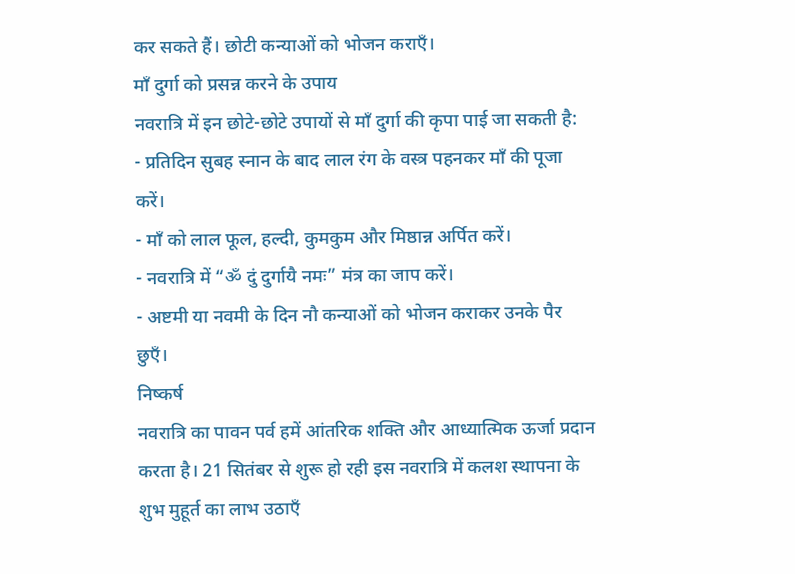कर सकते हैं। छोटी कन्याओं को भोजन कराएँ।
माँ दुर्गा को प्रसन्न करने के उपाय
नवरात्रि में इन छोटे-छोटे उपायों से माँ दुर्गा की कृपा पाई जा सकती है:
- प्रतिदिन सुबह स्नान के बाद लाल रंग के वस्त्र पहनकर माँ की पूजा करें।
- माँ को लाल फूल, हल्दी, कुमकुम और मिष्ठान्न अर्पित करें।
- नवरात्रि में “ॐ दुं दुर्गायै नमः” मंत्र का जाप करें।
- अष्टमी या नवमी के दिन नौ कन्याओं को भोजन कराकर उनके पैर छुएँ।
निष्कर्ष
नवरात्रि का पावन पर्व हमें आंतरिक शक्ति और आध्यात्मिक ऊर्जा प्रदान करता है। 21 सितंबर से शुरू हो रही इस नवरात्रि में कलश स्थापना के शुभ मुहूर्त का लाभ उठाएँ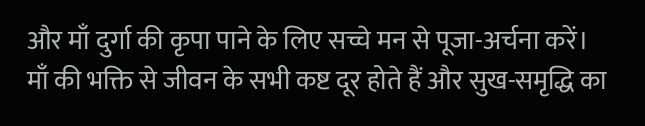और माँ दुर्गा की कृपा पाने के लिए सच्चे मन से पूजा-अर्चना करें। माँ की भक्ति से जीवन के सभी कष्ट दूर होते हैं और सुख-समृद्धि का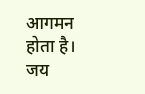आगमन होता है। जय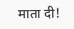माता दी!